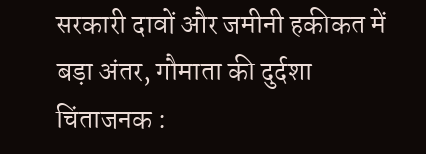सरकारी दावों और जमीनी हकीकत में बड़ा अंतर, गौमाता की दुर्दशा चिंताजनक :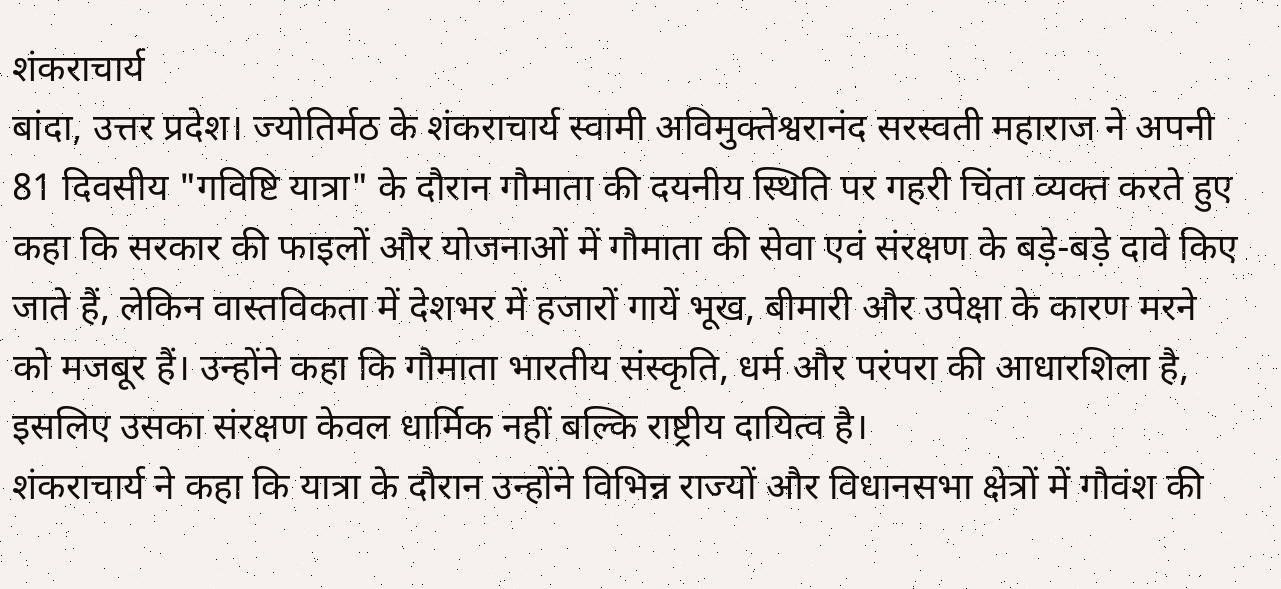शंकराचार्य
बांदा, उत्तर प्रदेश। ज्योतिर्मठ के शंकराचार्य स्वामी अविमुक्तेश्वरानंद सरस्वती महाराज ने अपनी 81 दिवसीय "गविष्टि यात्रा" के दौरान गौमाता की दयनीय स्थिति पर गहरी चिंता व्यक्त करते हुए कहा कि सरकार की फाइलों और योजनाओं में गौमाता की सेवा एवं संरक्षण के बड़े-बड़े दावे किए जाते हैं, लेकिन वास्तविकता में देशभर में हजारों गायें भूख, बीमारी और उपेक्षा के कारण मरने को मजबूर हैं। उन्होंने कहा कि गौमाता भारतीय संस्कृति, धर्म और परंपरा की आधारशिला है, इसलिए उसका संरक्षण केवल धार्मिक नहीं बल्कि राष्ट्रीय दायित्व है।
शंकराचार्य ने कहा कि यात्रा के दौरान उन्होंने विभिन्न राज्यों और विधानसभा क्षेत्रों में गौवंश की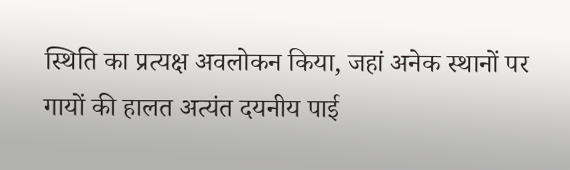स्थिति का प्रत्यक्ष अवलोकन किया, जहां अनेक स्थानों पर गायों की हालत अत्यंत दयनीय पाई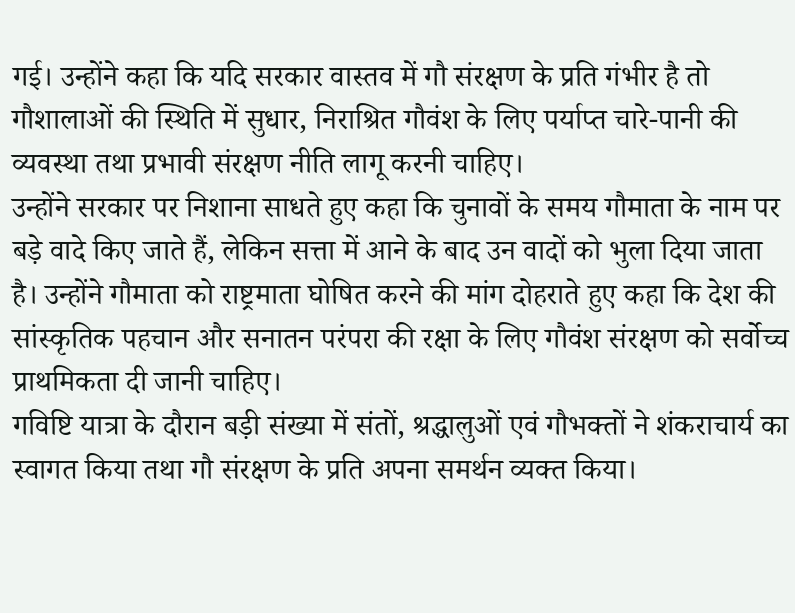गई। उन्होंने कहा कि यदि सरकार वास्तव में गौ संरक्षण के प्रति गंभीर है तो गौशालाओं की स्थिति में सुधार, निराश्रित गौवंश के लिए पर्याप्त चारे-पानी की व्यवस्था तथा प्रभावी संरक्षण नीति लागू करनी चाहिए।
उन्होंने सरकार पर निशाना साधते हुए कहा कि चुनावों के समय गौमाता के नाम पर बड़े वादे किए जाते हैं, लेकिन सत्ता में आने के बाद उन वादों को भुला दिया जाता है। उन्होंने गौमाता को राष्ट्रमाता घोषित करने की मांग दोहराते हुए कहा कि देश की सांस्कृतिक पहचान और सनातन परंपरा की रक्षा के लिए गौवंश संरक्षण को सर्वोच्च प्राथमिकता दी जानी चाहिए।
गविष्टि यात्रा के दौरान बड़ी संख्या में संतों, श्रद्धालुओं एवं गौभक्तों ने शंकराचार्य का स्वागत किया तथा गौ संरक्षण के प्रति अपना समर्थन व्यक्त किया।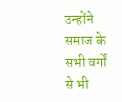उन्होंने समाज के सभी वर्गों से भी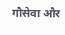गौसेवा और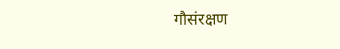गौसंरक्षण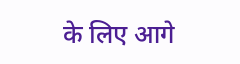के लिए आगे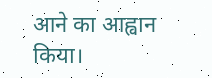आने का आह्वान किया।